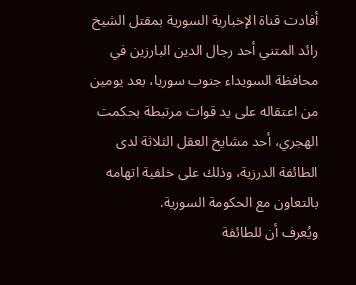أفادت قناة الإخبارية السورية بمقتل الشيخ رائد المتني أحد رجال الدين البارزين في محافظة السويداء جنوب سوريا، بعد يومين من اعتقاله على يد قوات مرتبطة بحكمت الهجري، أحد مشايخ العقل الثلاثة لدى الطائفة الدرزية، وذلك على خلفية اتهامه بالتعاون مع الحكومة السورية.
ويُعرف أن للطائفة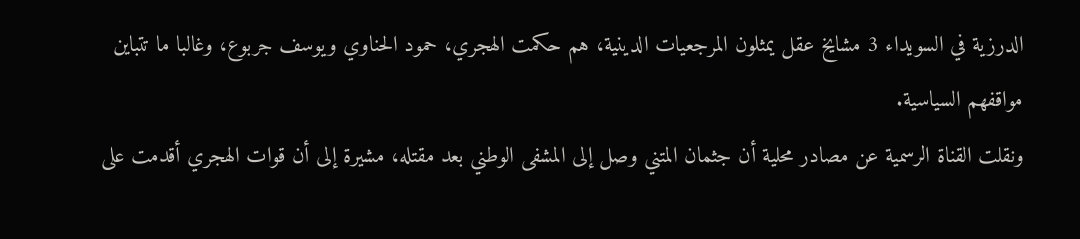الدرزية في السويداء 3 مشايخ عقل يمثلون المرجعيات الدينية، هم حكمت الهجري، حمود الحناوي ويوسف جربوع، وغالبا ما تتباين مواقفهم السياسية.
ونقلت القناة الرسمية عن مصادر محلية أن جثمان المتني وصل إلى المشفى الوطني بعد مقتله، مشيرة إلى أن قوات الهجري أقدمت على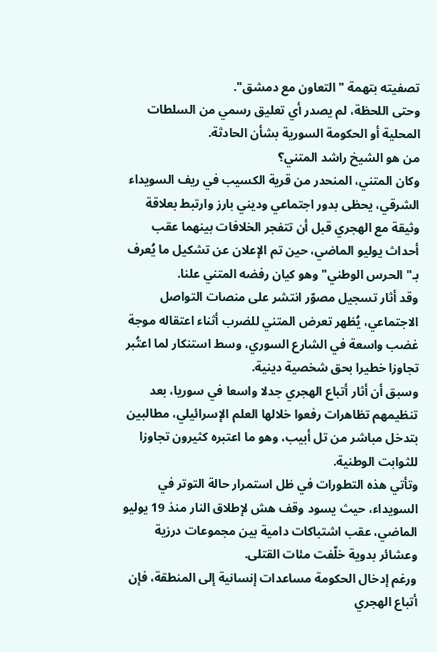تصفيته بتهمة "التعاون مع دمشق".
وحتى اللحظة، لم يصدر أي تعليق رسمي من السلطات المحلية أو الحكومة السورية بشأن الحادثة.
من هو الشيخ راشد المتني؟
وكان المتني، المنحدر من قرية الكسيب في ريف السويداء الشرقي، يحظى بدور اجتماعي وديني بارز وارتبط بعلاقة وثيقة مع الهجري قبل أن تتفجر الخلافات بينهما عقب أحداث يوليو الماضي، حين تم الإعلان عن تشكيل ما يُعرف بـ"الحرس الوطني" وهو كيان رفضه المتني علنا.
وقد أثار تسجيل مصوّر انتشر على منصات التواصل الاجتماعي، يُظهر تعرض المتني للضرب أثناء اعتقاله موجة غضب واسعة في الشارع السوري، وسط استنكار لما اعتُبر تجاوزا خطيرا بحق شخصية دينية.
وسبق أن أثار أتباع الهجري جدلا واسعا في سوريا، بعد تنظيمهم تظاهرات رفعوا خلالها العلم الإسرائيلي، مطالبين بتدخل مباشر من تل أبيب، وهو ما اعتبره كثيرون تجاوزا للثوابت الوطنية.
وتأتي هذه التطورات في ظل استمرار حالة التوتر في السويداء، حيث يسود وقف هش لإطلاق النار منذ 19 يوليو الماضي، عقب اشتباكات دامية بين مجموعات درزية وعشائر بدوية خلّفت مئات القتلى.
ورغم إدخال الحكومة مساعدات إنسانية إلى المنطقة، فإن أتباع الهجري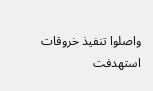واصلوا تنفيذ خروقات استهدفت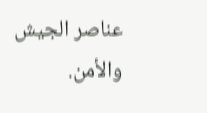عناصر الجيش والأمن.